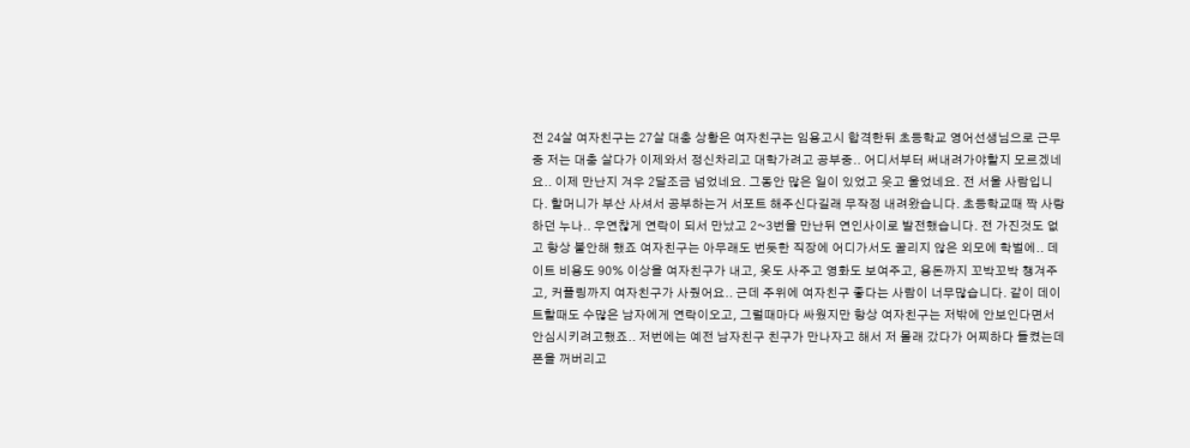전 24살 여자친구는 27살 대충 상황은 여자친구는 임용고시 합격한뒤 초등학교 영어선생님으로 근무중 저는 대충 살다가 이제와서 정신차리고 대학가려고 공부중.. 어디서부터 써내려가야할지 모르겠네요.. 이제 만난지 겨우 2달조금 넘었네요. 그동안 많은 일이 있었고 웃고 울었네요. 전 서울 사람입니다. 할머니가 부산 사셔서 공부하는거 서포트 해주신다길래 무작정 내려왔습니다. 초등학교때 짝 사랑하던 누나.. 우연찮게 연락이 되서 만났고 2~3번을 만난뒤 연인사이로 발전했습니다. 전 가진것도 없고 항상 불안해 했죠 여자친구는 아무래도 번듯한 직장에 어디가서도 꿀리지 않은 외모에 학벌에.. 데이트 비용도 90% 이상을 여자친구가 내고, 옷도 사주고 영화도 보여주고, 용돈까지 꼬박꼬박 챙겨주고, 커플링까지 여자친구가 사줬어요.. 근데 주위에 여자친구 좋다는 사람이 너무많습니다. 같이 데이트할때도 수많은 남자에게 연락이오고, 그럴때마다 싸웠지만 항상 여자친구는 저밖에 안보인다면서 안심시키려고했죠.. 저번에는 예전 남자친구 친구가 만나자고 해서 저 몰래 갔다가 어찌하다 들켰는데 폰을 꺼버리고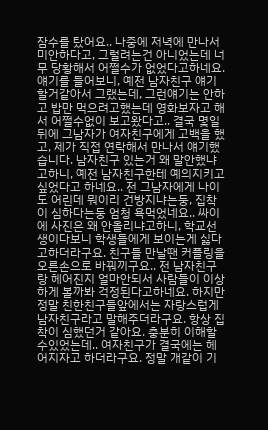잠수를 탔어요.. 나중에 저녁에 만나서 미안하다고, 그럴려는건 아니었는데 너무 당황해서 어쩔수가 없었다고하네요. 얘기를 들어보니, 예전 남자친구 얘기 할거같아서 그랬는데, 그런얘기는 안하고 밥만 먹으려고했는데 영화보자고 해서 어쩔수없이 보고왔다고.. 결국 몇일뒤에 그남자가 여자친구에게 고백을 했고, 제가 직접 연락해서 만나서 얘기했습니다. 남자친구 있는거 왜 말안했냐고하니, 예전 남자친구한테 예의지키고 싶었다고 하네요.. 전 그남자에게 나이도 어린데 뭐이리 건방지냐는둥, 집착이 심하다는둥 엄청 욕먹었네요.. 싸이에 사진은 왜 안올리냐고하니, 학교선생이다보니 학생들에게 보이는게 싫다고하더라구요. 친구들 만날땐 커플링을 오른손으로 바꿔끼구요.. 전 남자친구랑 헤어진지 얼마안되서 사람들이 이상하게 볼까봐 걱정된다고하네요. 하지만 정말 친한친구들앞에서는 자랑스럽게 남자친구라고 말해주더라구요. 항상 집착이 심했던거 같아요. 충분히 이해할수있었는데.. 여자친구가 결국에는 헤어지자고 하더라구요. 정말 개같이 기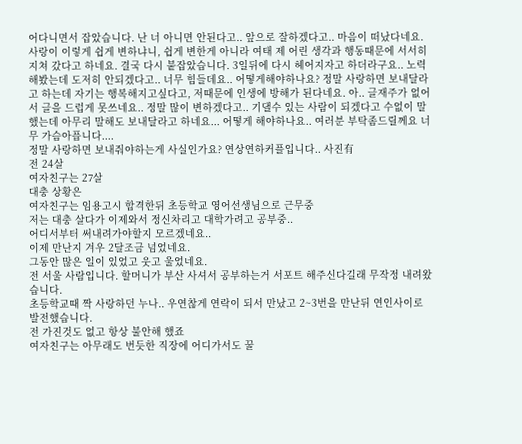어다니면서 잡았습니다. 난 너 아니면 안된다고.. 앞으로 잘하겠다고.. 마음이 떠났다네요. 사랑이 이렇게 쉽게 변하냐니, 쉽게 변한게 아니라 여태 제 어린 생각과 행동때문에 서서히 지쳐 갔다고 하네요. 결국 다시 붙잡았습니다. 3일뒤에 다시 헤어지자고 하더라구요.. 노력해봤는데 도저히 안되겠다고.. 너무 힘들데요.. 어떻게해야하나요? 정말 사랑하면 보내달라고 하는데 자기는 행복해지고싶다고, 저때문에 인생에 방해가 된다네요. 아.. 글재주가 없어서 글을 드럽게 못쓰네요.. 정말 많이 변하겠다고.. 기댈수 있는 사람이 되겠다고 수없이 말했는데 아무리 말해도 보내달라고 하네요... 어떻게 해야하나요.. 여러분 부탁좀드릴께요 너무 가슴아픕니다....
정말 사랑하면 보내줘야하는게 사실인가요? 연상연하커플입니다.. 사진有
전 24살
여자친구는 27살
대충 상황은
여자친구는 임용고시 합격한뒤 초등학교 영어선생님으로 근무중
저는 대충 살다가 이제와서 정신차리고 대학가려고 공부중..
어디서부터 써내려가야할지 모르겠네요..
이제 만난지 겨우 2달조금 넘었네요.
그동안 많은 일이 있었고 웃고 울었네요.
전 서울 사람입니다. 할머니가 부산 사셔서 공부하는거 서포트 해주신다길래 무작정 내려왔습니다.
초등학교때 짝 사랑하던 누나.. 우연찮게 연락이 되서 만났고 2~3번을 만난뒤 연인사이로 발전했습니다.
전 가진것도 없고 항상 불안해 했죠
여자친구는 아무래도 번듯한 직장에 어디가서도 꿀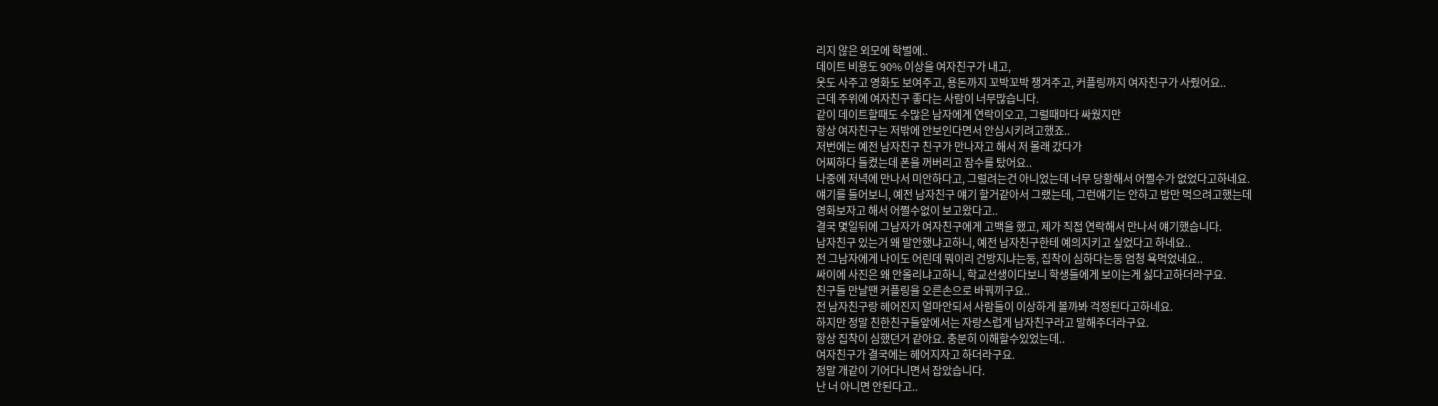리지 않은 외모에 학벌에..
데이트 비용도 90% 이상을 여자친구가 내고,
옷도 사주고 영화도 보여주고, 용돈까지 꼬박꼬박 챙겨주고, 커플링까지 여자친구가 사줬어요..
근데 주위에 여자친구 좋다는 사람이 너무많습니다.
같이 데이트할때도 수많은 남자에게 연락이오고, 그럴때마다 싸웠지만
항상 여자친구는 저밖에 안보인다면서 안심시키려고했죠..
저번에는 예전 남자친구 친구가 만나자고 해서 저 몰래 갔다가
어찌하다 들켰는데 폰을 꺼버리고 잠수를 탔어요..
나중에 저녁에 만나서 미안하다고, 그럴려는건 아니었는데 너무 당황해서 어쩔수가 없었다고하네요.
얘기를 들어보니, 예전 남자친구 얘기 할거같아서 그랬는데, 그런얘기는 안하고 밥만 먹으려고했는데
영화보자고 해서 어쩔수없이 보고왔다고..
결국 몇일뒤에 그남자가 여자친구에게 고백을 했고, 제가 직접 연락해서 만나서 얘기했습니다.
남자친구 있는거 왜 말안했냐고하니, 예전 남자친구한테 예의지키고 싶었다고 하네요..
전 그남자에게 나이도 어린데 뭐이리 건방지냐는둥, 집착이 심하다는둥 엄청 욕먹었네요..
싸이에 사진은 왜 안올리냐고하니, 학교선생이다보니 학생들에게 보이는게 싫다고하더라구요.
친구들 만날땐 커플링을 오른손으로 바꿔끼구요..
전 남자친구랑 헤어진지 얼마안되서 사람들이 이상하게 볼까봐 걱정된다고하네요.
하지만 정말 친한친구들앞에서는 자랑스럽게 남자친구라고 말해주더라구요.
항상 집착이 심했던거 같아요. 충분히 이해할수있었는데..
여자친구가 결국에는 헤어지자고 하더라구요.
정말 개같이 기어다니면서 잡았습니다.
난 너 아니면 안된다고..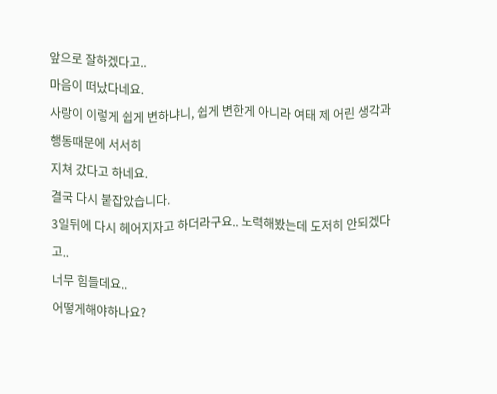앞으로 잘하겠다고..
마음이 떠났다네요.
사랑이 이렇게 쉽게 변하냐니, 쉽게 변한게 아니라 여태 제 어린 생각과 행동때문에 서서히
지쳐 갔다고 하네요.
결국 다시 붙잡았습니다.
3일뒤에 다시 헤어지자고 하더라구요.. 노력해봤는데 도저히 안되겠다고..
너무 힘들데요..
어떻게해야하나요?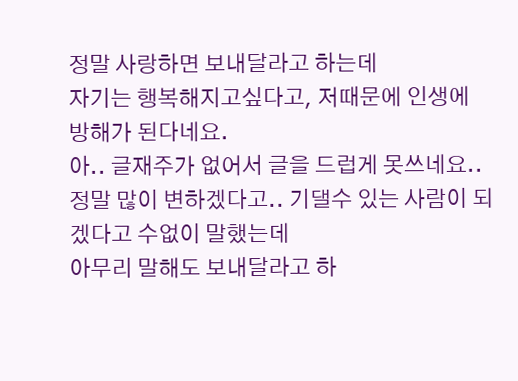정말 사랑하면 보내달라고 하는데
자기는 행복해지고싶다고, 저때문에 인생에 방해가 된다네요.
아.. 글재주가 없어서 글을 드럽게 못쓰네요..
정말 많이 변하겠다고.. 기댈수 있는 사람이 되겠다고 수없이 말했는데
아무리 말해도 보내달라고 하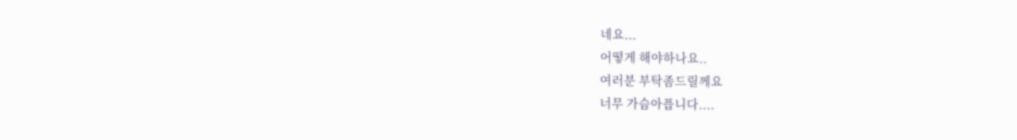네요...
어떻게 해야하나요..
여러분 부탁좀드릴께요
너무 가슴아픕니다....